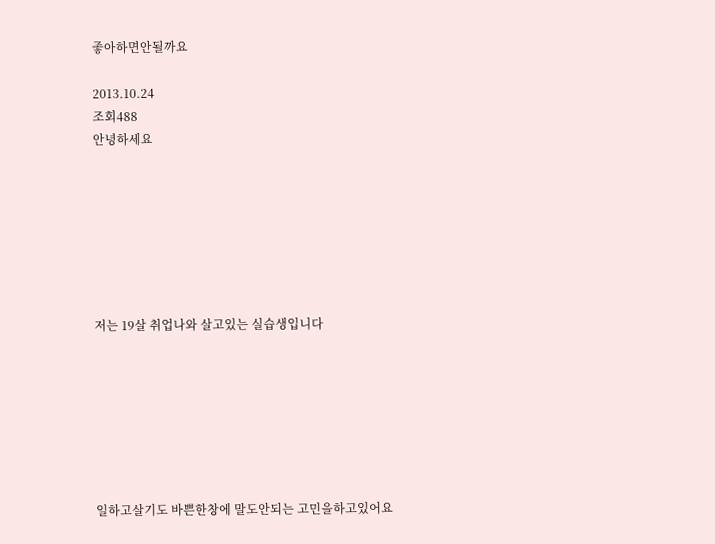좋아하면안될까요

2013.10.24
조회488
안녕하세요







저는 19살 취업나와 살고있는 실습생입니다







일하고살기도 바쁜한창에 말도안되는 고민을하고있어요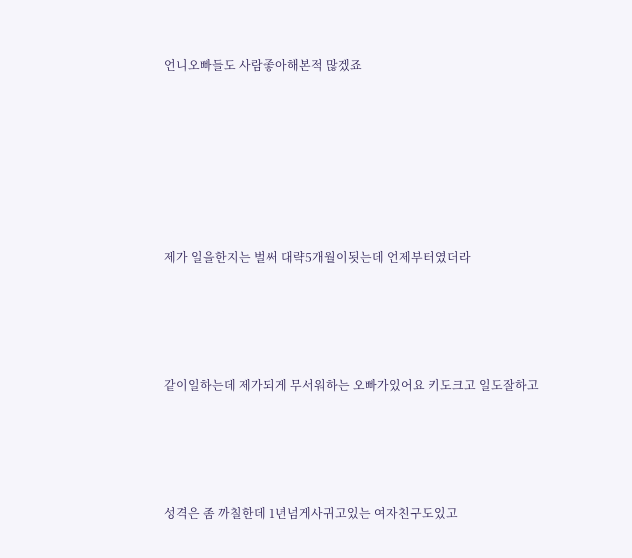언니오빠들도 사람좋아해본적 많겠죠











제가 일을한지는 벌써 대략5개월이됫는데 언제부터였더라







같이일하는데 제가되게 무서워하는 오빠가있어요 키도크고 일도잘하고







성격은 좀 까칠한데 1년넘게사귀고있는 여자친구도있고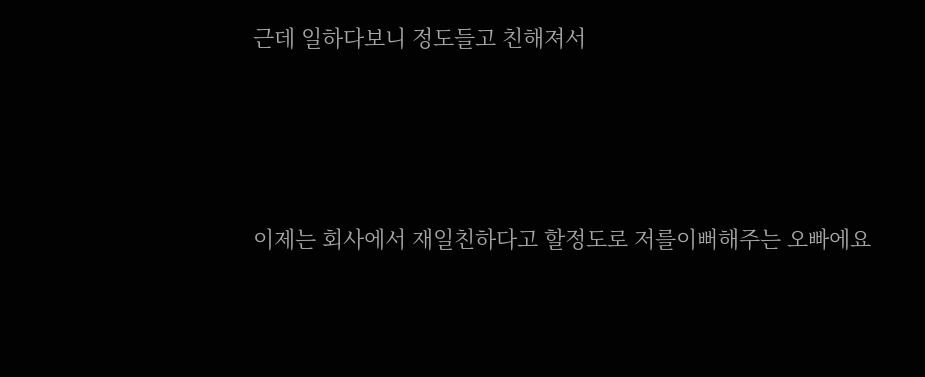근데 일하다보니 정도들고 친해져서







이제는 회사에서 재일친하다고 할정도로 저를이뻐해주는 오빠에요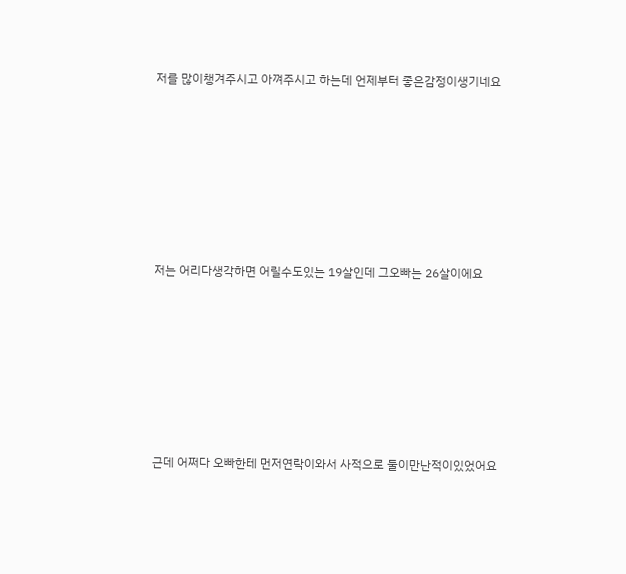저를 많이챙겨주시고 아껴주시고 하는데 언제부터 좋은감정이생기네요







저는 어리다생각하면 어릴수도있는 19살인데 그오빠는 26살이에요







근데 어쩌다 오빠한테 먼저연락이와서 사적으로 둘이만난적이있었어요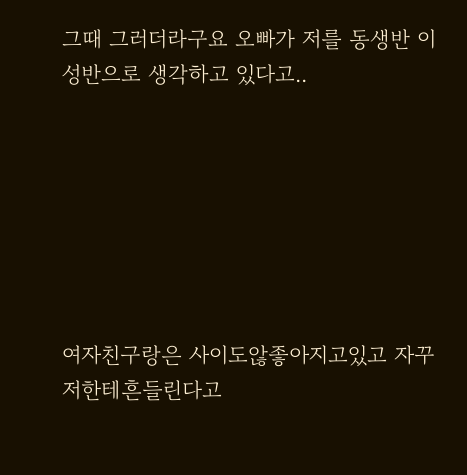그때 그러더라구요 오빠가 저를 동생반 이성반으로 생각하고 있다고..







여자친구랑은 사이도않좋아지고있고 자꾸저한테흔들린다고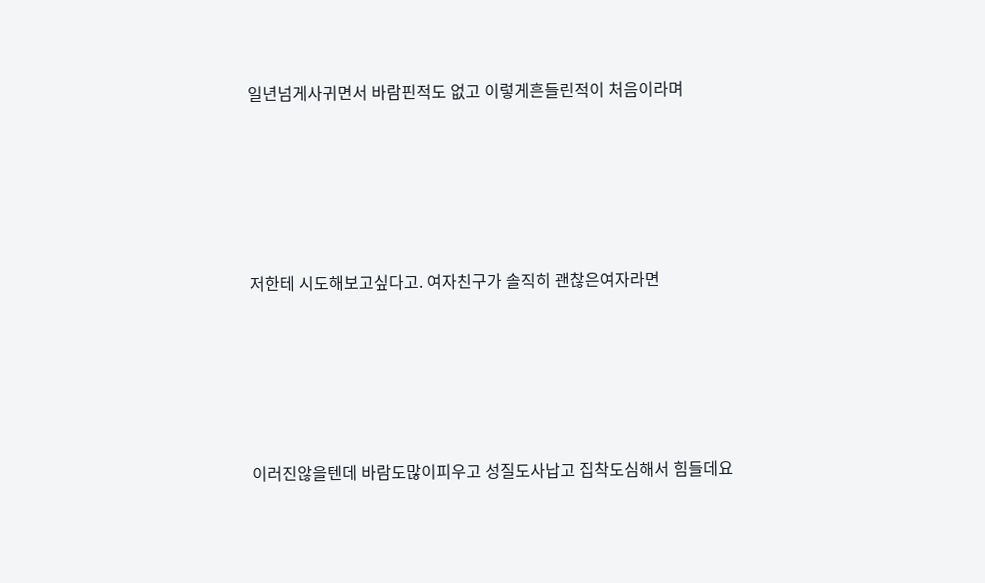일년넘게사귀면서 바람핀적도 없고 이렇게흔들린적이 처음이라며







저한테 시도해보고싶다고. 여자친구가 솔직히 괜찮은여자라면







이러진않을텐데 바람도많이피우고 성질도사납고 집착도심해서 힘들데요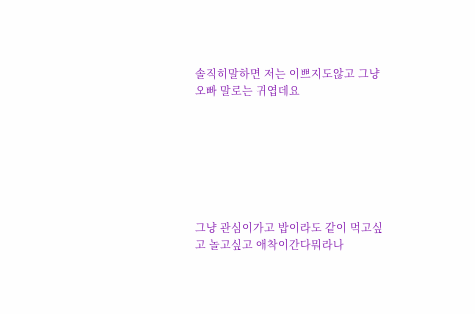솔직히말하면 저는 이쁘지도않고 그냥 오빠 말로는 귀엽데요







그냥 관심이가고 밥이라도 같이 먹고싶고 놀고싶고 애착이간다뭐라나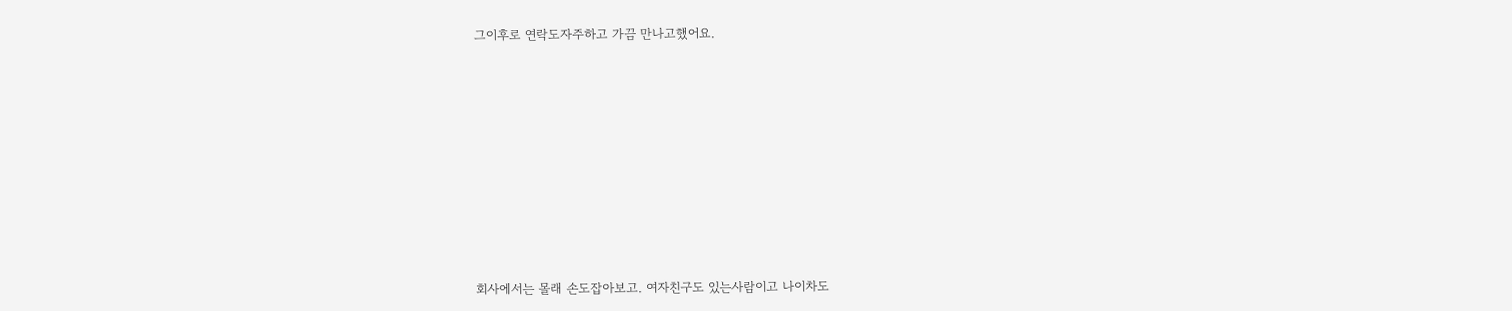그이후로 연락도자주하고 가끔 만나고했어요.











회사에서는 몰래 손도잡아보고. 여자친구도 있는사람이고 나이차도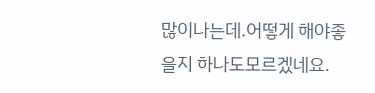많이나는데.어떻게 해야좋을지 하나도모르겠네요.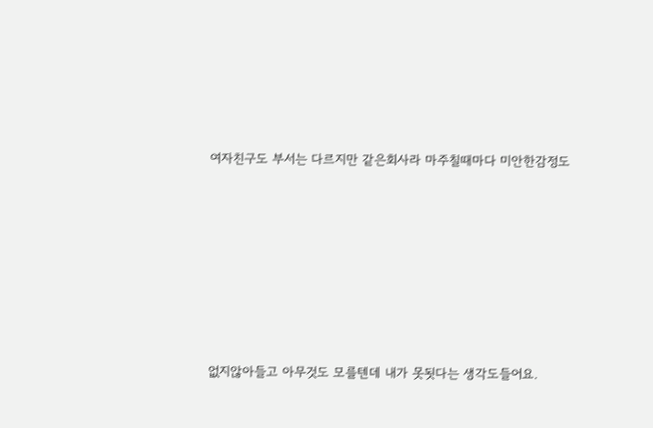여자친구도 부서는 다르지만 같은회사라 마주칠때마다 미안한감정도







없지않아들고 아무것도 모를텐데 내가 못됫다는 생각도들어요.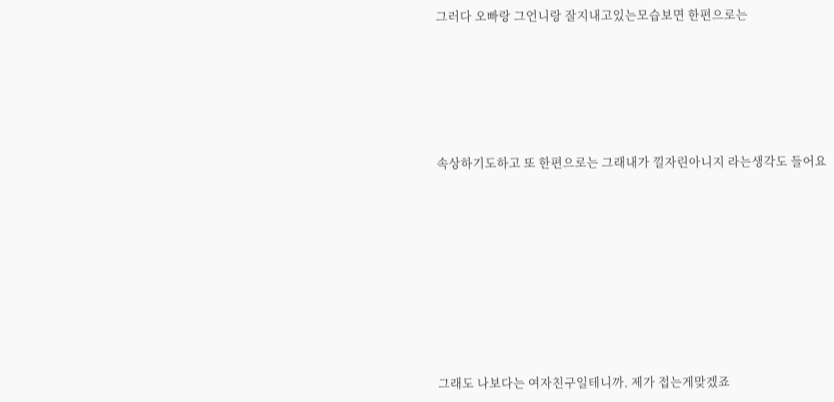그러다 오빠랑 그언니랑 잘지내고있는모습보면 한편으로는







속상하기도하고 또 한편으로는 그래내가 낄자린아니지 라는생각도 들어요











그래도 나보다는 여자친구일테니까. 제가 접는게맞겠죠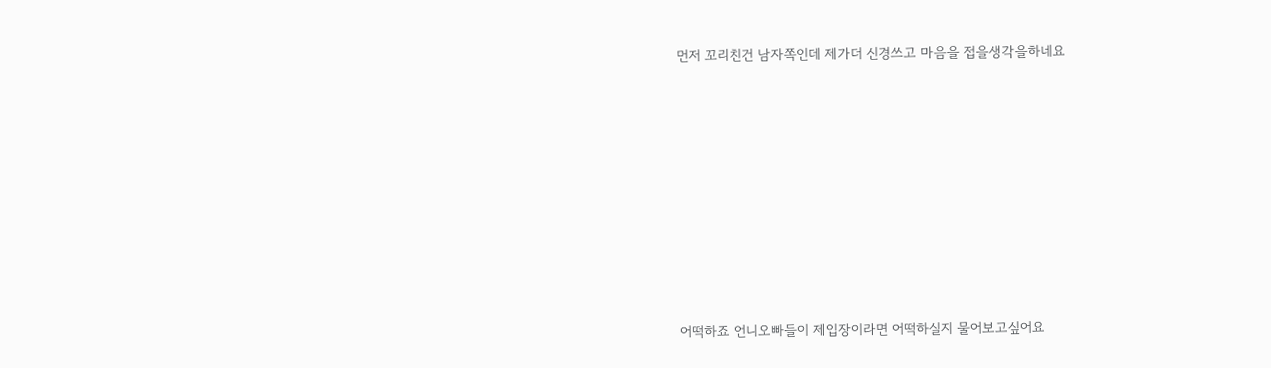먼저 꼬리친건 남자쪽인데 제가더 신경쓰고 마음을 접을생각을하네요











어떡하죠 언니오빠들이 제입장이라면 어떡하실지 물어보고싶어요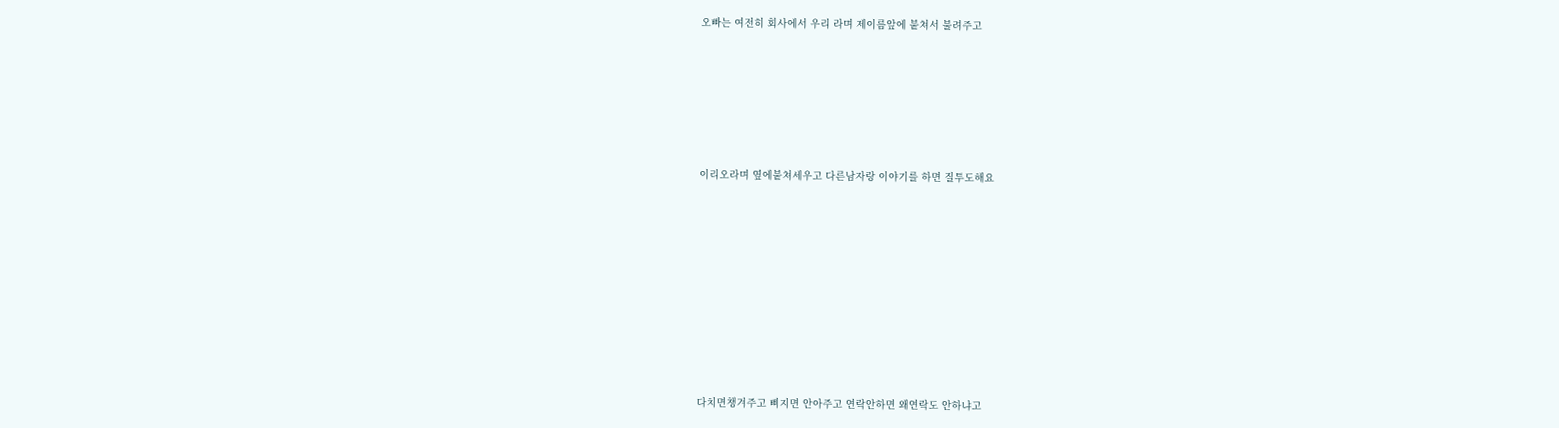오빠는 여전히 회사에서 우리 라며 제이름앞에 붙쳐서 불려주고







이리오라며 옆에붙쳐세우고 다른남자랑 이야기를 하면 질투도해요











다치면챙겨주고 삐지면 안아주고 연락안하면 왜연락도 안하냐고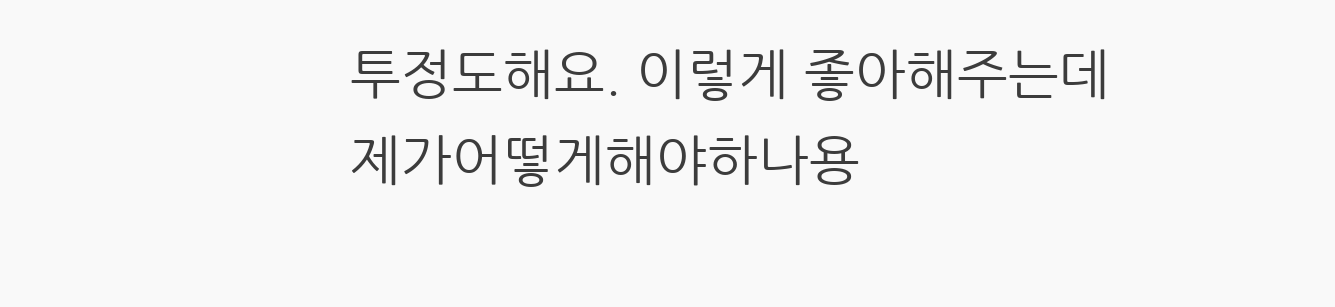투정도해요. 이렇게 좋아해주는데 제가어떻게해야하나용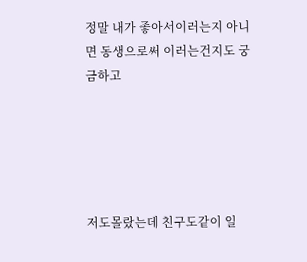정말 내가 좋아서이러는지 아니면 동생으로써 이러는건지도 궁금하고





저도몰랐는데 친구도같이 일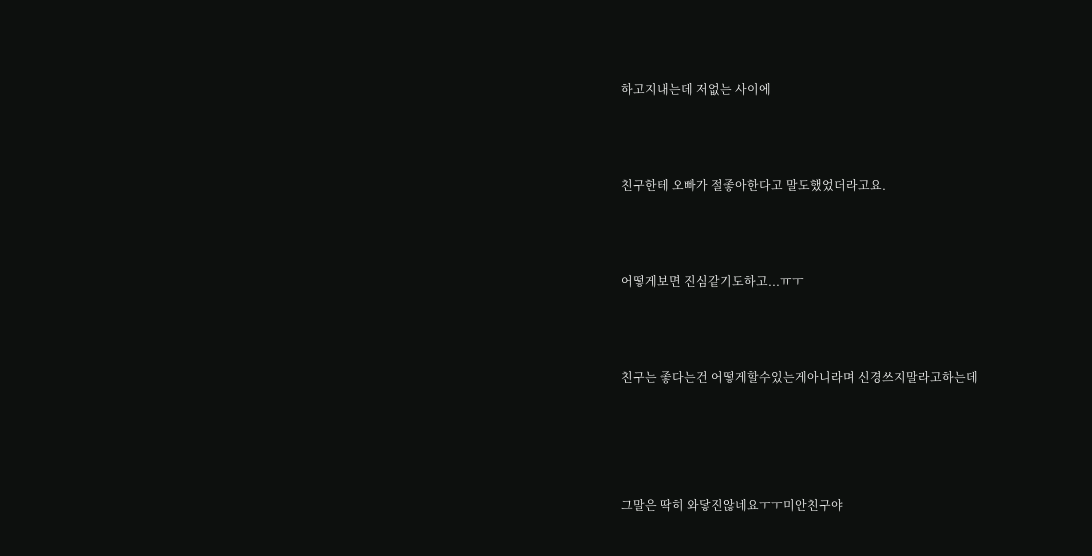하고지내는데 저없는 사이에





친구한테 오빠가 절좋아한다고 말도했었더라고요.





어떻게보면 진심같기도하고...ㅠㅜ





친구는 좋다는건 어떻게할수있는게아니라며 신경쓰지말라고하는데







그말은 딱히 와닿진않네요ㅜㅜ미안친구야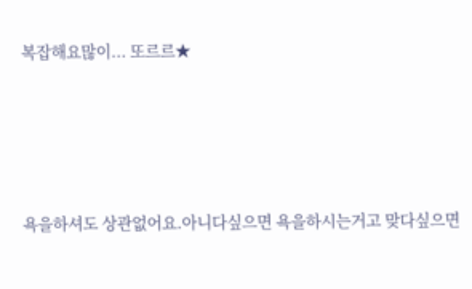복잡해요많이... 또르르★







욕을하셔도 상관없어요.아니다싶으면 욕을하시는거고 맞다싶으면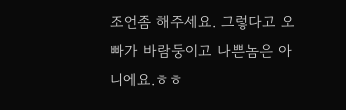조언좀 해주세요. 그렇다고 오빠가 바람둥이고 나쁜놈은 아니에요.ㅎㅎ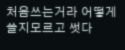처음쓰는거라 어떻게쓸지모르고 썻다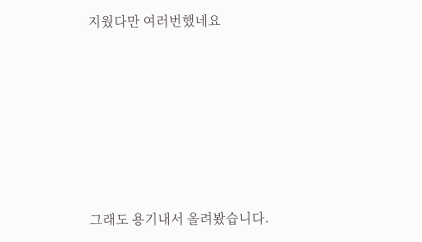지웠다만 여러번했네요







그래도 용기내서 올려봤습니다.